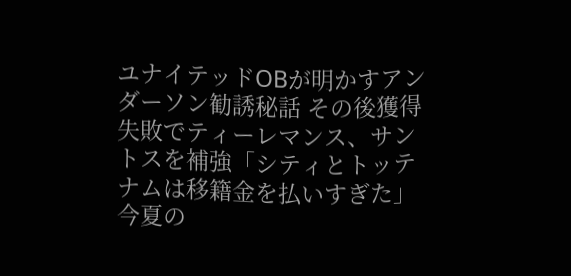ユナイテッドOBが明かすアンダーソン勧誘秘話 その後獲得失敗でティーレマンス、サントスを補強「シティとトッテナムは移籍金を払いすぎた」
今夏の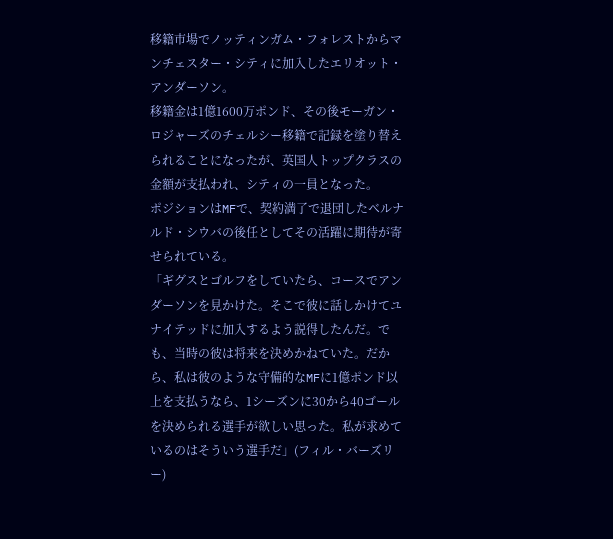移籍市場でノッティンガム・フォレストからマンチェスター・シティに加入したエリオット・アンダーソン。
移籍金は1億1600万ポンド、その後モーガン・ロジャーズのチェルシー移籍で記録を塗り替えられることになったが、英国人トップクラスの金額が支払われ、シティの一員となった。
ポジションはMFで、契約満了で退団したベルナルド・シウバの後任としてその活躍に期待が寄せられている。
「ギグスとゴルフをしていたら、コースでアンダーソンを見かけた。そこで彼に話しかけてユナイテッドに加入するよう説得したんだ。でも、当時の彼は将来を決めかねていた。だから、私は彼のような守備的なMFに1億ポンド以上を支払うなら、1シーズンに30から40ゴールを決められる選手が欲しい思った。私が求めているのはそういう選手だ」(フィル・バーズリー)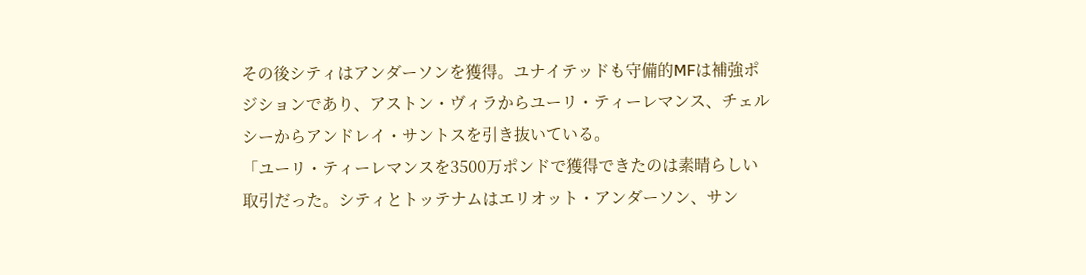その後シティはアンダーソンを獲得。ユナイテッドも守備的MFは補強ポジションであり、アストン・ヴィラからユーリ・ティーレマンス、チェルシーからアンドレイ・サントスを引き抜いている。
「ユーリ・ティーレマンスを3500万ポンドで獲得できたのは素晴らしい取引だった。シティとトッテナムはエリオット・アンダーソン、サン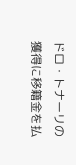ドロ・トナーリの獲得に移籍金を払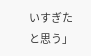いすぎたと思う」